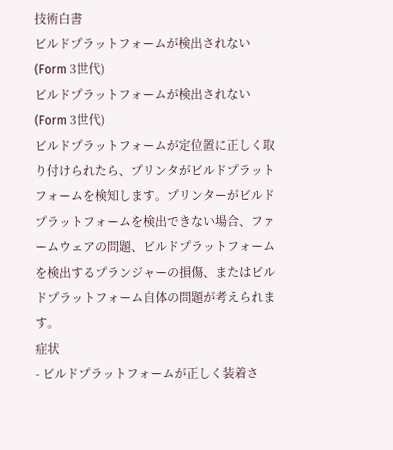技術白書
ビルドプラットフォームが検出されない(Form 3世代)
ビルドプラットフォームが検出されない(Form 3世代)
ビルドプラットフォームが定位置に正しく取り付けられたら、プリンタがビルドプラットフォームを検知します。プリンターがビルドプラットフォームを検出できない場合、ファームウェアの問題、ビルドプラットフォームを検出するプランジャーの損傷、またはビルドプラットフォーム自体の問題が考えられます。
症状
- ビルドプラットフォームが正しく装着さ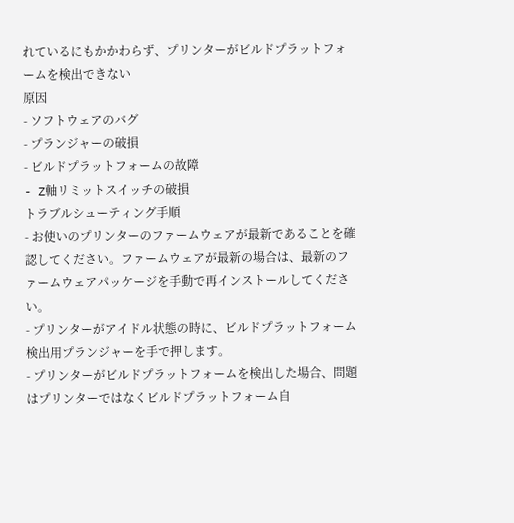れているにもかかわらず、プリンターがビルドプラットフォームを検出できない
原因
- ソフトウェアのバグ
- プランジャーの破損
- ビルドプラットフォームの故障
- Z軸リミットスイッチの破損
トラブルシューティング手順
- お使いのプリンターのファームウェアが最新であることを確認してください。ファームウェアが最新の場合は、最新のファームウェアパッケージを手動で再インストールしてください。
- プリンターがアイドル状態の時に、ビルドプラットフォーム検出用プランジャーを手で押します。
- プリンターがビルドプラットフォームを検出した場合、問題はプリンターではなくビルドプラットフォーム自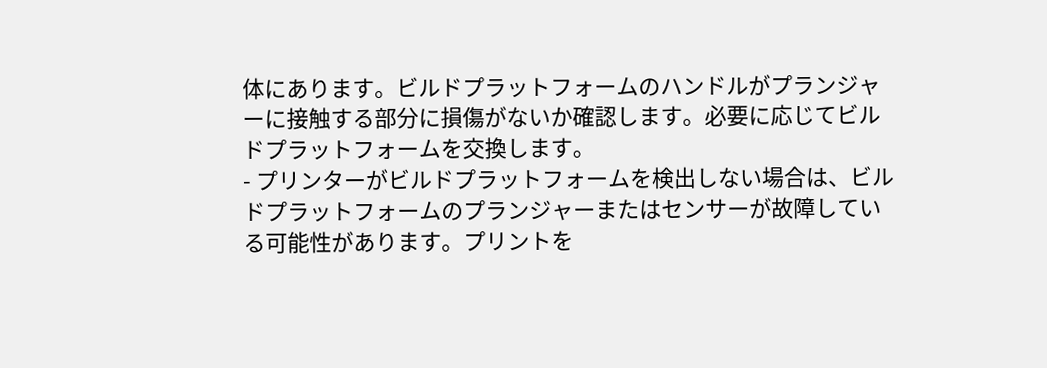体にあります。ビルドプラットフォームのハンドルがプランジャーに接触する部分に損傷がないか確認します。必要に応じてビルドプラットフォームを交換します。
- プリンターがビルドプラットフォームを検出しない場合は、ビルドプラットフォームのプランジャーまたはセンサーが故障している可能性があります。プリントを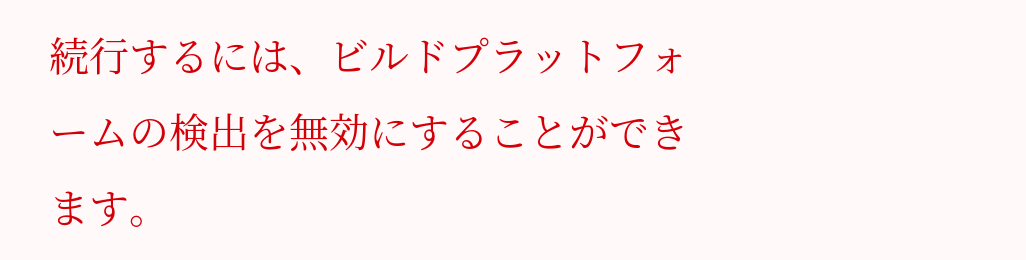続行するには、ビルドプラットフォームの検出を無効にすることができます。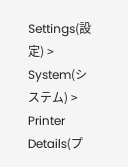Settings(設定) > System(システム) > Printer Details(プ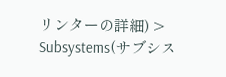リンターの詳細) > Subsystems(サブシス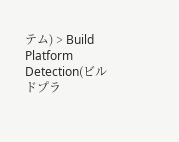テム) > Build Platform Detection(ビルドプラ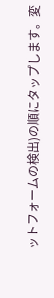ットフォームの検出)の順にタップします。変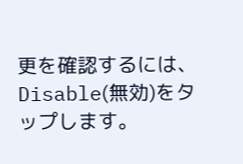更を確認するには、Disable(無効)をタップします。